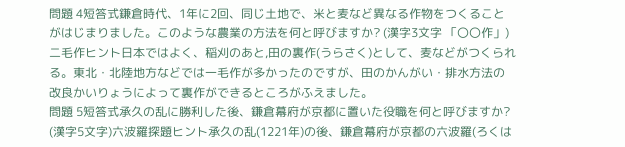問題 4短答式鎌倉時代、1年に2回、同じ土地で、米と麦など異なる作物をつくることがはじまりました。このような農業の方法を何と呼びますか? (漢字3文字 「〇〇作」)二毛作ヒント日本ではよく、稲刈のあと,田の裏作(うらさく)として、麦などがつくられる。東北・北陸地方などでは一毛作が多かったのですが、田のかんがい・排水方法の改良かいりょうによって裏作ができるところがふえました。
問題 5短答式承久の乱に勝利した後、鎌倉幕府が京都に置いた役職を何と呼びますか? (漢字5文字)六波羅探題ヒント承久の乱(1221年)の後、鎌倉幕府が京都の六波羅(ろくは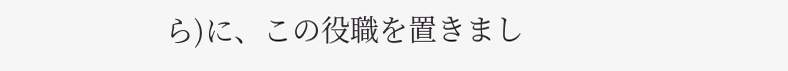ら)に、この役職を置きまし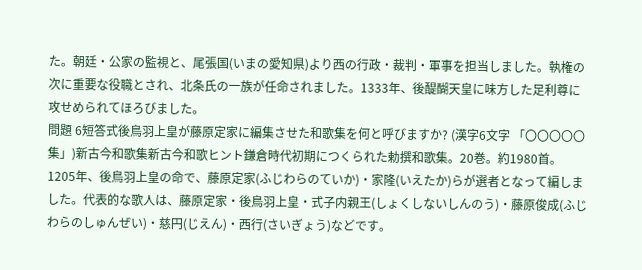た。朝廷・公家の監視と、尾張国(いまの愛知県)より西の行政・裁判・軍事を担当しました。執権の次に重要な役職とされ、北条氏の一族が任命されました。1333年、後醍醐天皇に味方した足利尊に攻せめられてほろびました。
問題 6短答式後鳥羽上皇が藤原定家に編集させた和歌集を何と呼びますか? (漢字6文字 「〇〇〇〇〇集」)新古今和歌集新古今和歌ヒント鎌倉時代初期につくられた勅撰和歌集。20巻。約1980首。 1205年、後鳥羽上皇の命で、藤原定家(ふじわらのていか)・家隆(いえたか)らが選者となって編しました。代表的な歌人は、藤原定家・後鳥羽上皇・式子内親王(しょくしないしんのう)・藤原俊成(ふじわらのしゅんぜい)・慈円(じえん)・西行(さいぎょう)などです。